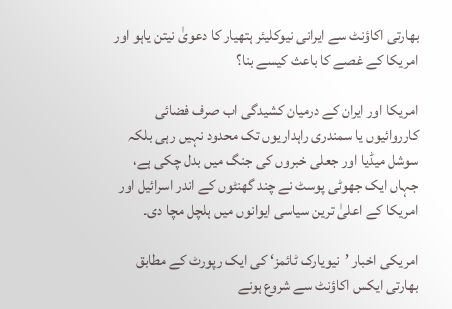بھارتی اکاؤنٹ سے ایرانی نیوکلیئر ہتھیار کا دعویٰ نیتن یاہو اور امریکا کے غصے کا باعث کیسے بنا؟

امریکا اور ایران کے درمیان کشیدگی اب صرف فضائی کارروائیوں یا سمندری راہداریوں تک محدود نہیں رہی بلکہ سوشل میڈیا اور جعلی خبروں کی جنگ میں بدل چکی ہے، جہاں ایک جھوٹی پوسٹ نے چند گھنٹوں کے اندر اسرائیل اور امریکا کے اعلیٰ ترین سیاسی ایوانوں میں ہلچل مچا دی۔

امریکی اخبار ’نیویارک ٹائمز‘ کی ایک رپورٹ کے مطابق بھارتی ایکس اکاؤنٹ سے شروع ہونے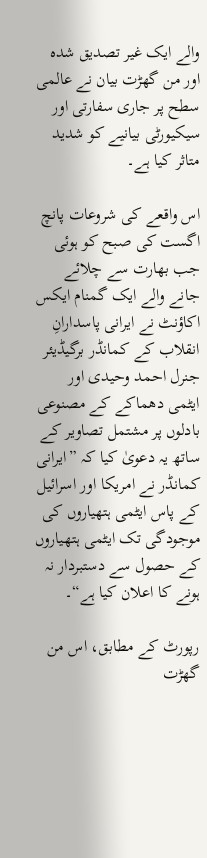والے ایک غیر تصدیق شدہ اور من گھڑت بیان نے عالمی سطح پر جاری سفارتی اور سیکیورٹی بیانیے کو شدید متاثر کیا ہے۔

اس واقعے کی شروعات پانچ اگست کی صبح کو ہوئی جب بھارت سے چلائے جانے والے ایک گمنام ایکس اکاؤنٹ نے ایرانی پاسدارانِ انقلاب کے کمانڈر برگیڈیئر جنرل احمد وحیدی اور ایٹمی دھماکے کے مصنوعی بادلوں پر مشتمل تصاویر کے ساتھ یہ دعویٰ کیا کہ ”ایرانی کمانڈر نے امریکا اور اسرائیل کے پاس ایٹمی ہتھیاروں کی موجودگی تک ایٹمی ہتھیاروں کے حصول سے دستبردار نہ ہونے کا اعلان کیا ہے“۔

رپورٹ کے مطابق، اس من گھڑت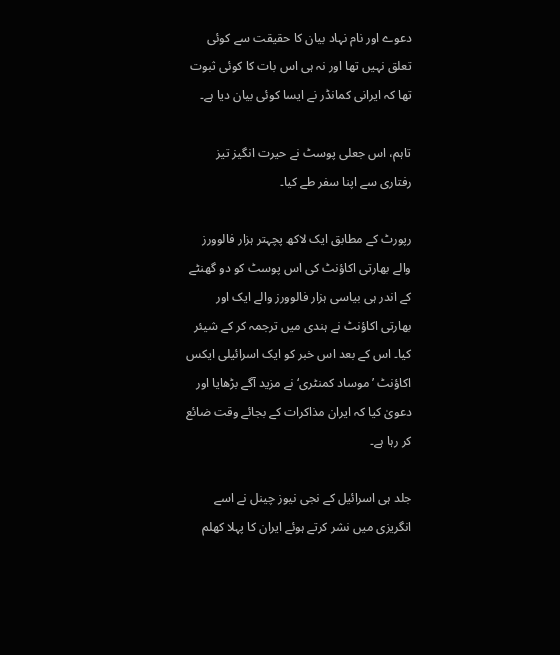دعوے اور نام نہاد بیان کا حقیقت سے کوئی تعلق نہیں تھا اور نہ ہی اس بات کا کوئی ثبوت تھا کہ ایرانی کمانڈر نے ایسا کوئی بیان دیا ہے۔

تاہم، اس جعلی پوسٹ نے حیرت انگیز تیز رفتاری سے اپنا سفر طے کیا۔

رپورٹ کے مطابق ایک لاکھ پچہتر ہزار فالوورز والے بھارتی اکاؤنٹ کی اس پوسٹ کو دو گھنٹے کے اندر ہی بیاسی ہزار فالوورز والے ایک اور بھارتی اکاؤنٹ نے ہندی میں ترجمہ کر کے شیئر کیا۔ اس کے بعد اس خبر کو ایک اسرائیلی ایکس اکاؤنٹ ’موساد کمنٹری‘ نے مزید آگے بڑھایا اور دعویٰ کیا کہ ایران مذاکرات کے بجائے وقت ضائع کر رہا ہے۔

جلد ہی اسرائیل کے نجی نیوز چینل نے اسے انگریزی میں نشر کرتے ہوئے ایران کا پہلا کھلم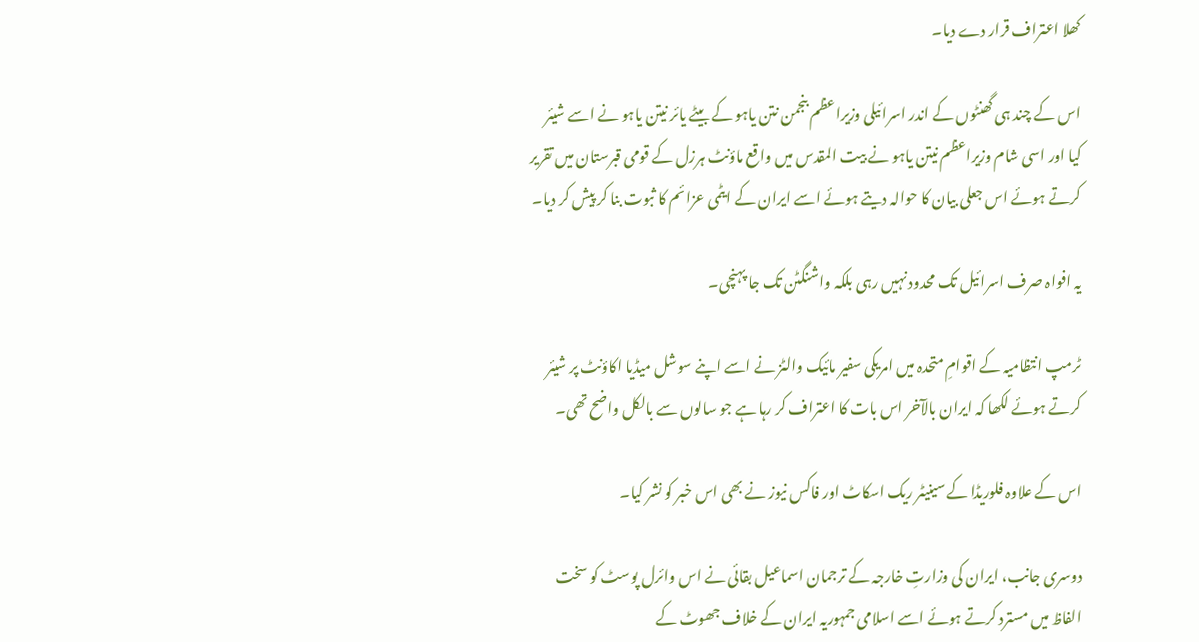کھلا اعتراف قرار دے دیا۔

اس کے چند ہی گھنٹوں کے اندر اسرائیلی وزیراعظم بنجمن نتن یاہو کے بیٹے یائر نیتن یاہو نے اسے شیئر کیا اور اسی شام وزیراعظم نیتن یاہو نے بیت المقدس میں واقع ماؤنٹ ہرزل کے قومی قبرستان میں تقریر کرتے ہوئے اس جعلی بیان کا حوالہ دیتے ہوئے اسے ایران کے ایٹمی عزائم کا ثبوت بنا کر پیش کر دیا۔

یہ افواہ صرف اسرائیل تک محدود نہیں رہی بلکہ واشنگٹن تک جا پہنچی۔

ٹرمپ انتظامیہ کے اقوامِ متحدہ میں امریکی سفیر مائیک والٹز نے اسے اپنے سوشل میڈیا اکاؤنٹ پر شیئر کرتے ہوئے لکھا کہ ایران بالآخر اس بات کا اعتراف کر رہا ہے جو سالوں سے بالکل واضح تھی۔

اس کے علاوہ فلوریڈا کے سینیٹر ریک اسکاٹ اور فاکس نیوز نے بھی اس خبر کو نشر کیا۔

دوسری جانب، ایران کی وزارتِ خارجہ کے ترجمان اسماعیل بقائی نے اس وائرل پوسٹ کو سخت الفاظ میں مسترد کرتے ہوئے اسے اسلامی جمہوریہ ایران کے خلاف جھوٹ کے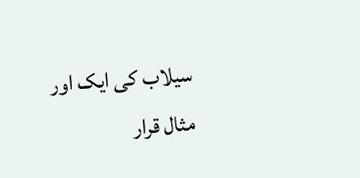سیلاب کی ایک اور مثال قرار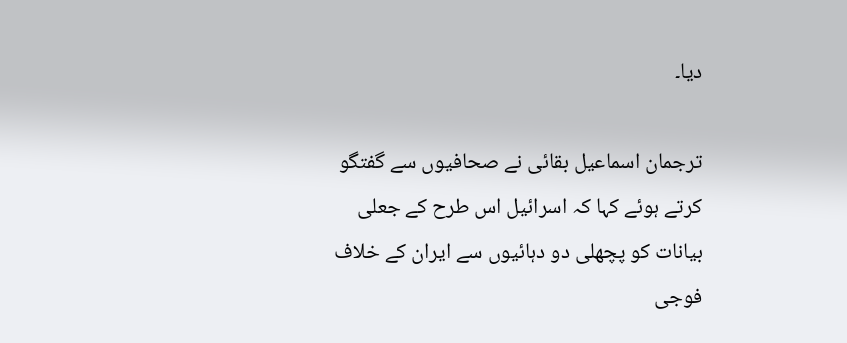دیا۔

ترجمان اسماعیل بقائی نے صحافیوں سے گفتگو کرتے ہوئے کہا کہ اسرائیل اس طرح کے جعلی بیانات کو پچھلی دو دہائیوں سے ایران کے خلاف فوجی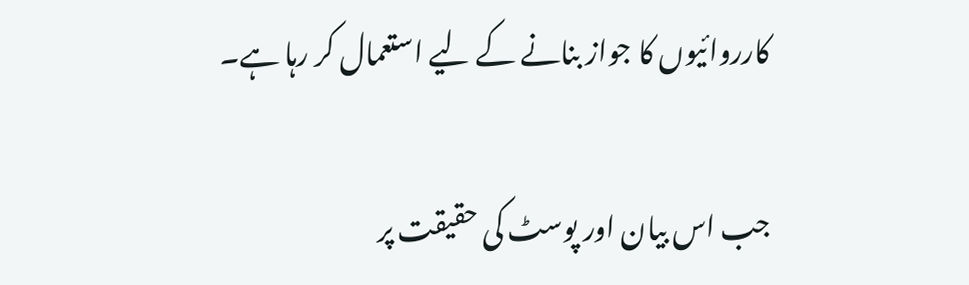کارروائیوں کا جواز بنانے کے لیے استعمال کر رہا ہے۔

جب اس بیان اور پوسٹ کی حقیقت پر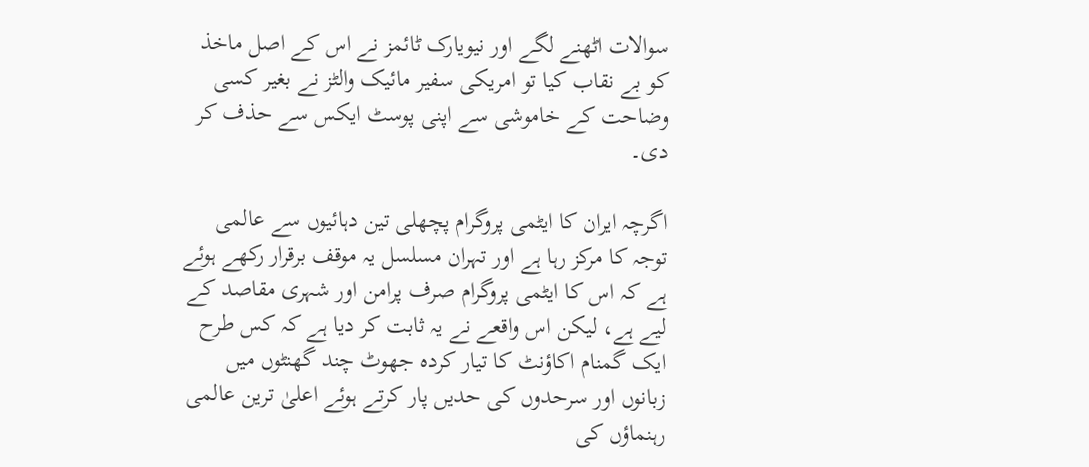سوالات اٹھنے لگے اور نیویارک ٹائمز نے اس کے اصل ماخذ کو بے نقاب کیا تو امریکی سفیر مائیک والٹز نے بغیر کسی وضاحت کے خاموشی سے اپنی پوسٹ ایکس سے حذف کر دی۔

اگرچہ ایران کا ایٹمی پروگرام پچھلی تین دہائیوں سے عالمی توجہ کا مرکز رہا ہے اور تہران مسلسل یہ موقف برقرار رکھے ہوئے ہے کہ اس کا ایٹمی پروگرام صرف پرامن اور شہری مقاصد کے لیے ہے، لیکن اس واقعے نے یہ ثابت کر دیا ہے کہ کس طرح ایک گمنام اکاؤنٹ کا تیار کردہ جھوٹ چند گھنٹوں میں زبانوں اور سرحدوں کی حدیں پار کرتے ہوئے اعلیٰ ترین عالمی رہنماؤں کی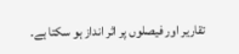تقاریر اور فیصلوں پر اثر انداز ہو سکتا ہے۔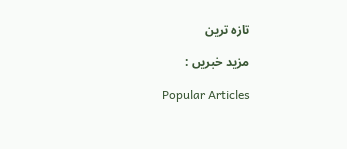تازہ ترین

مزید خبریں :

Popular Articles